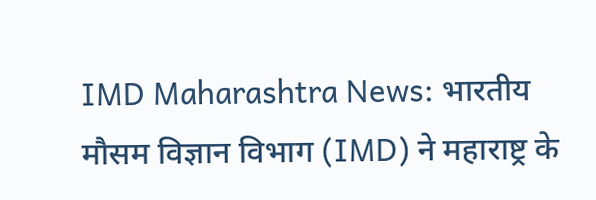IMD Maharashtra News: भारतीय मौसम विज्ञान विभाग (IMD) ने महाराष्ट्र के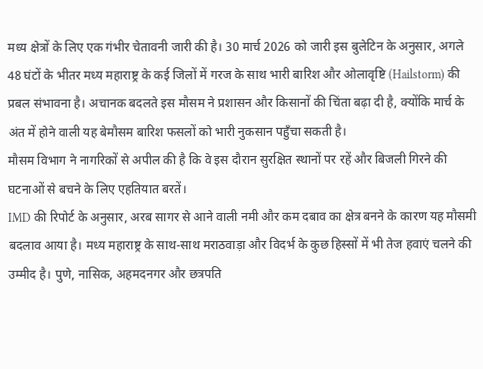मध्य क्षेत्रों के लिए एक गंभीर चेतावनी जारी की है। 30 मार्च 2026 को जारी इस बुलेटिन के अनुसार, अगले 48 घंटों के भीतर मध्य महाराष्ट्र के कई जिलों में गरज के साथ भारी बारिश और ओलावृष्टि (Hailstorm) की प्रबल संभावना है। अचानक बदलते इस मौसम ने प्रशासन और किसानों की चिंता बढ़ा दी है, क्योंकि मार्च के अंत में होने वाली यह बेमौसम बारिश फसलों को भारी नुकसान पहुँचा सकती है।
मौसम विभाग ने नागरिकों से अपील की है कि वे इस दौरान सुरक्षित स्थानों पर रहें और बिजली गिरने की घटनाओं से बचने के लिए एहतियात बरतें।
IMD की रिपोर्ट के अनुसार, अरब सागर से आने वाली नमी और कम दबाव का क्षेत्र बनने के कारण यह मौसमी बदलाव आया है। मध्य महाराष्ट्र के साथ-साथ मराठवाड़ा और विदर्भ के कुछ हिस्सों में भी तेज हवाएं चलने की उम्मीद है। पुणे, नासिक, अहमदनगर और छत्रपति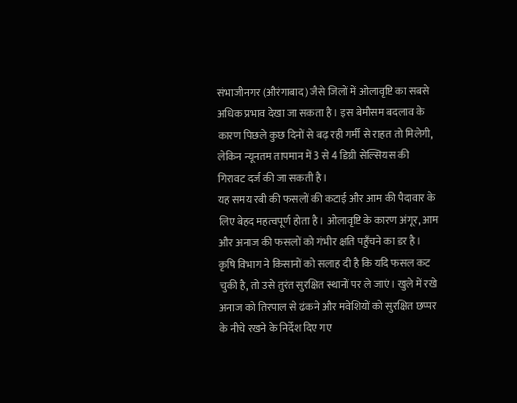संभाजीनगर (औरंगाबाद) जैसे जिलों में ओलावृष्टि का सबसे अधिक प्रभाव देखा जा सकता है। इस बेमौसम बदलाव के कारण पिछले कुछ दिनों से बढ़ रही गर्मी से राहत तो मिलेगी, लेकिन न्यूनतम तापमान में 3 से 4 डिग्री सेल्सियस की गिरावट दर्ज की जा सकती है।
यह समय रबी की फसलों की कटाई और आम की पैदावार के लिए बेहद महत्वपूर्ण होता है। ओलावृष्टि के कारण अंगूर, आम और अनाज की फसलों को गंभीर क्षति पहुँचने का डर है। कृषि विभाग ने किसानों को सलाह दी है कि यदि फसल कट चुकी है, तो उसे तुरंत सुरक्षित स्थानों पर ले जाएं। खुले में रखे अनाज को तिरपाल से ढंकने और मवेशियों को सुरक्षित छप्पर के नीचे रखने के निर्देश दिए गए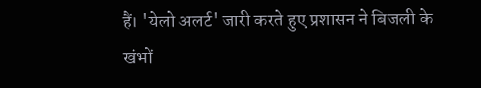हैं। 'येलो अलर्ट' जारी करते हुए प्रशासन ने बिजली के खंभों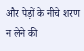और पेड़ों के नीचे शरण न लेने की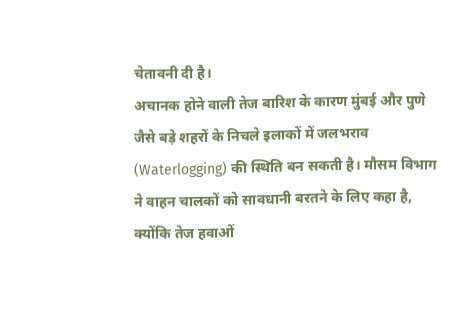चेतावनी दी है।
अचानक होने वाली तेज बारिश के कारण मुंबई और पुणे जैसे बड़े शहरों के निचले इलाकों में जलभराव (Waterlogging) की स्थिति बन सकती है। मौसम विभाग ने वाहन चालकों को सावधानी बरतने के लिए कहा है, क्योंकि तेज हवाओं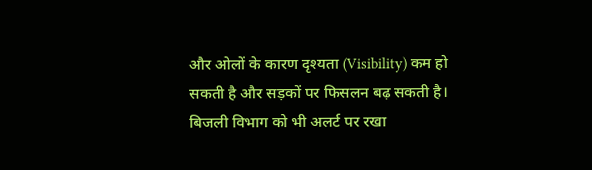और ओलों के कारण दृश्यता (Visibility) कम हो सकती है और सड़कों पर फिसलन बढ़ सकती है। बिजली विभाग को भी अलर्ट पर रखा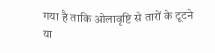गया है ताकि ओलावृष्टि से तारों के टूटने या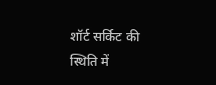शॉर्ट सर्किट की स्थिति में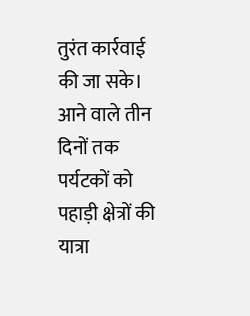तुरंत कार्रवाई की जा सके। आने वाले तीन दिनों तक पर्यटकों को पहाड़ी क्षेत्रों की यात्रा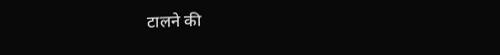टालने की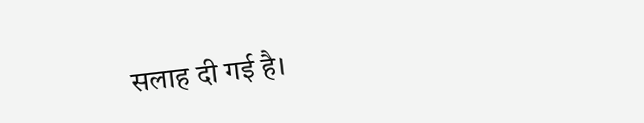सलाह दी गई है।